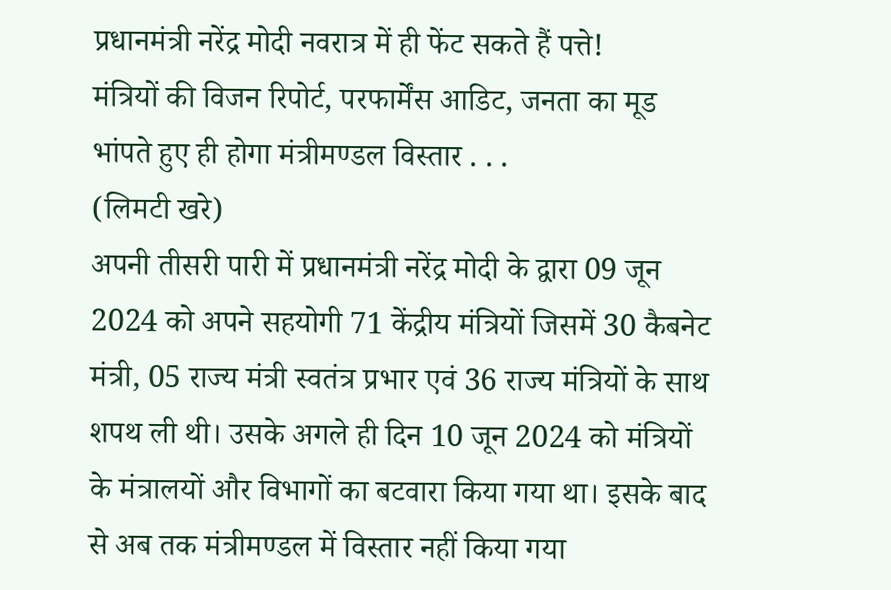प्रधानमंत्री नरेंद्र मोदी नवरात्र में ही फेंट सकते हैं पत्ते!
मंत्रियों की विजन रिपोर्ट, परफार्मेंस आडिट, जनता का मूड भांपते हुए ही होगा मंत्रीमण्डल विस्तार . . .
(लिमटी खरे)
अपनी तीसरी पारी में प्रधानमंत्री नरेंद्र मोदी के द्वारा 09 जून 2024 को अपने सहयोगी 71 केंद्रीय मंत्रियों जिसमें 30 कैबनेट मंत्री, 05 राज्य मंत्री स्वतंत्र प्रभार एवं 36 राज्य मंत्रियों के साथ शपथ ली थी। उसके अगले ही दिन 10 जून 2024 को मंत्रियों के मंत्रालयों और विभागों का बटवारा किया गया था। इसके बाद से अब तक मंत्रीमण्डल में विस्तार नहीं किया गया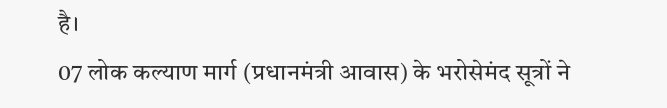है।
07 लोक कल्याण मार्ग (प्रधानमंत्री आवास) के भरोसेमंद सूत्रों ने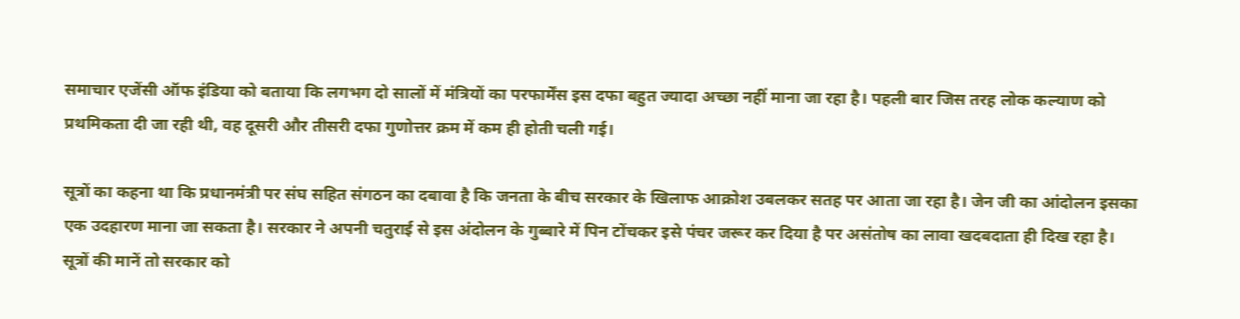समाचार एजेंसी ऑफ इंडिया को बताया कि लगभग दो सालों में मंत्रियों का परफार्मेंस इस दफा बहुत ज्यादा अच्छा नहीं माना जा रहा है। पहली बार जिस तरह लोक कल्याण को प्रथमिकता दी जा रही थी, वह दूसरी और तीसरी दफा गुणोत्तर क्रम में कम ही होती चली गई।

सूत्रों का कहना था कि प्रधानमंत्री पर संघ सहित संगठन का दबावा है कि जनता के बीच सरकार के खिलाफ आक्रोश उबलकर सतह पर आता जा रहा है। जेन जी का आंदोलन इसका एक उदहारण माना जा सकता है। सरकार ने अपनी चतुराई से इस अंदोलन के गुब्बारे में पिन टोंचकर इसे पंचर जरूर कर दिया है पर असंतोष का लावा खदबदाता ही दिख रहा है।
सूत्रों की मानें तो सरकार को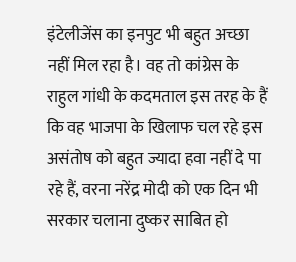इंटेलीजेंस का इनपुट भी बहुत अच्छा नहीं मिल रहा है। वह तो कांग्रेस के राहुल गांधी के कदमताल इस तरह के हैं कि वह भाजपा के खिलाफ चल रहे इस असंतोष को बहुत ज्यादा हवा नहीं दे पा रहे हैं, वरना नरेंद्र मोदी को एक दिन भी सरकार चलाना दुष्कर साबित हो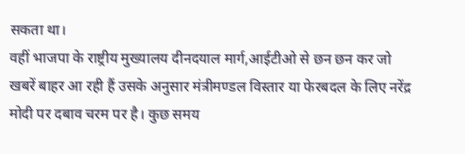सकता था।
वहीं भाजपा के राष्ट्रीय मुख्यालय दीनदयाल मार्ग,आईटीओ से छन छन कर जो खबरें बाहर आ रही हैं उसके अनुसार मंत्रीमण्डल विस्तार या फेरबदल के लिए नरेंद्र मोदी पर दबाव चरम पर है। कुछ समय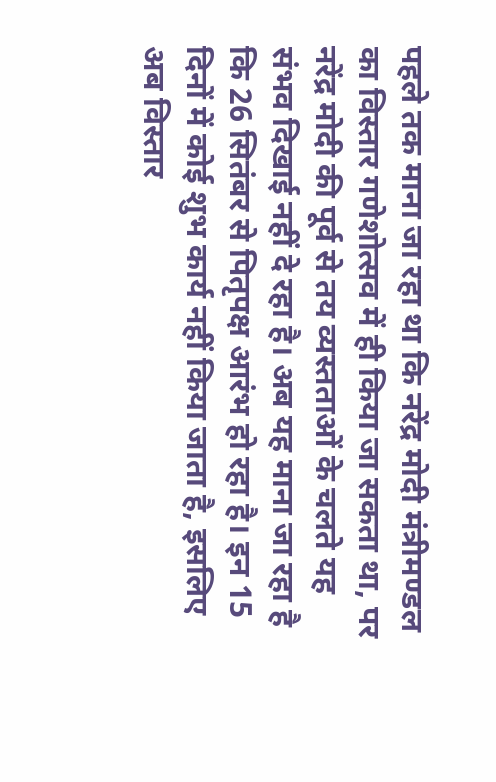पहले तक माना जा रहा था कि नरेंद्र मोदी मंत्रीमण्डल का विस्तार गणेशोत्सव में ही किया जा सकता था, पर नरेंद्र मोदी की पूर्व से तय व्यस्तताओं के चलते यह संभव दिखाई नहीं दे रहा है। अब यह माना जा रहा है कि 26 सितंबर से पितृपक्ष आरंभ हो रहा है। इन 15 दिनों में कोई शुभ कार्य नहीं किया जाता है, इसलिए अब विस्तार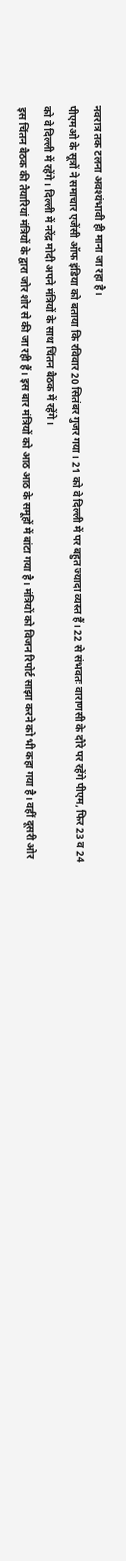नवरात्र तक टलना अवश्यंभावी ही माना जा रहा है।
पीएमओ के सूत्रों ने समाचार एजेंसी ऑफ इंडिया को बताया कि रविवार 20 सितंबर गुजर गया। 21 को वे दिल्ली में पर बहुत ज्यादा व्यस्त हैं। 22 से संभवतः वाराणसी के दौरे पर रहेंगे पीएम, फिर 23 व 24 को वे दिल्ली में रहेंगे। दिल्ली में नरेंद्र मोदी अपने मंत्रियों के साथ चिंतन बैठक में रहेंगे।
इस चिंतन बैठक की तैयारियां मंत्रियों के द्वारा जोर शोर से की जा रही हैं। इस बार मंत्रियों को आठ आठ के समूहों में बांटा गया है। मंत्रियों को विजन रिपोर्ट साझा करने को भी कहा गया है। वहीं दूसरी ओर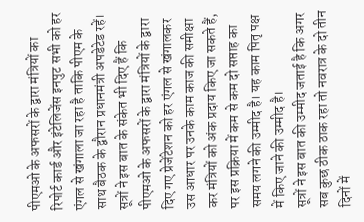पीएमओ के अफसरों के द्वारा मंत्रियों का रिपोर्ट कार्ड और इंटेलिजेंस इनपुट सभी को हर एंगल से खंगाला जा रहा है ताकि पीएम के साथ बैठक के द्वौरान प्रधानमंत्री अपडेटेड रहें।
सूत्रों ने इस बात के संकेत भी दिए हैं कि पीएमओ के अफसरों के द्वारा मंत्रियों के द्वारा दिए गए प्रेजेंटेशन को हर एंगल से खंगालकर उस आधार पर उनके काम काज की समीक्षा कर मंत्रियों को अंक प्रदाय किए जा सकते हैं, पर इस प्रक्रिया में कम से कम दो सप्ताह का समय लगने की उम्मीद है। यह काम पितृ पक्ष में किए जाने की उम्मीद है।
सूत्रों ने इस बात की उम्मीद जताई है कि अगर सब कुछ ठीक ठाक रहा तो नवरात्र के दो तीन दिनों में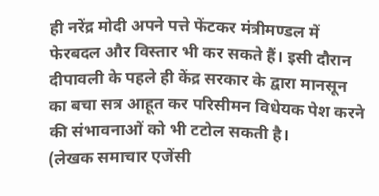ही नरेंद्र मोदी अपने पत्ते फेंटकर मंत्रीमण्डल में फेरबदल और विस्तार भी कर सकते हैं। इसी दौरान दीपावली के पहले ही केंद्र सरकार के द्वारा मानसून का बचा सत्र आहूत कर परिसीमन विधेयक पेश करने की संभावनाओं को भी टटोल सकती है।
(लेखक समाचार एजेंसी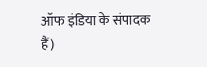ऑफ इंडिया के संपादक हैं)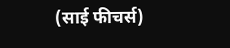(साई फीचर्स)